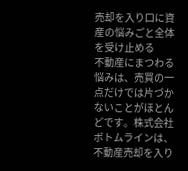売却を入り口に資産の悩みごと全体を受け止める
不動産にまつわる悩みは、売買の一点だけでは片づかないことがほとんどです。株式会社ボトムラインは、不動産売却を入り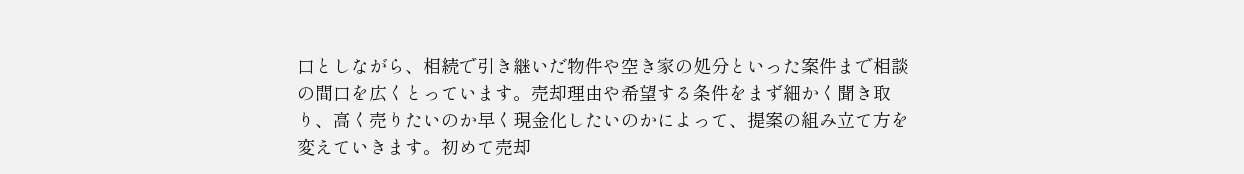口としながら、相続で引き継いだ物件や空き家の処分といった案件まで相談の間口を広くとっています。売却理由や希望する条件をまず細かく聞き取り、高く売りたいのか早く現金化したいのかによって、提案の組み立て方を変えていきます。初めて売却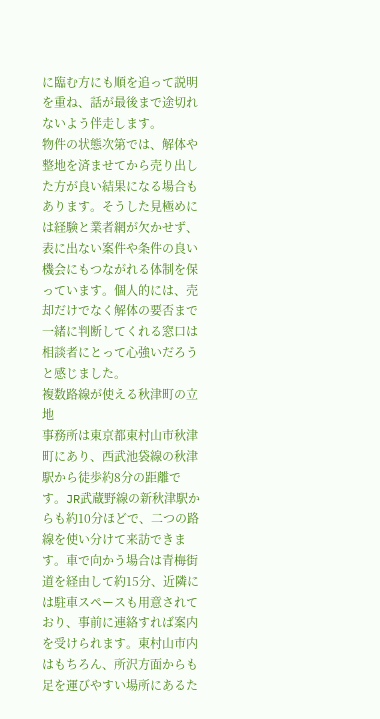に臨む方にも順を追って説明を重ね、話が最後まで途切れないよう伴走します。
物件の状態次第では、解体や整地を済ませてから売り出した方が良い結果になる場合もあります。そうした見極めには経験と業者網が欠かせず、表に出ない案件や条件の良い機会にもつながれる体制を保っています。個人的には、売却だけでなく解体の要否まで一緒に判断してくれる窓口は相談者にとって心強いだろうと感じました。
複数路線が使える秋津町の立地
事務所は東京都東村山市秋津町にあり、西武池袋線の秋津駅から徒歩約8分の距離です。JR武蔵野線の新秋津駅からも約10分ほどで、二つの路線を使い分けて来訪できます。車で向かう場合は青梅街道を経由して約15分、近隣には駐車スペースも用意されており、事前に連絡すれば案内を受けられます。東村山市内はもちろん、所沢方面からも足を運びやすい場所にあるた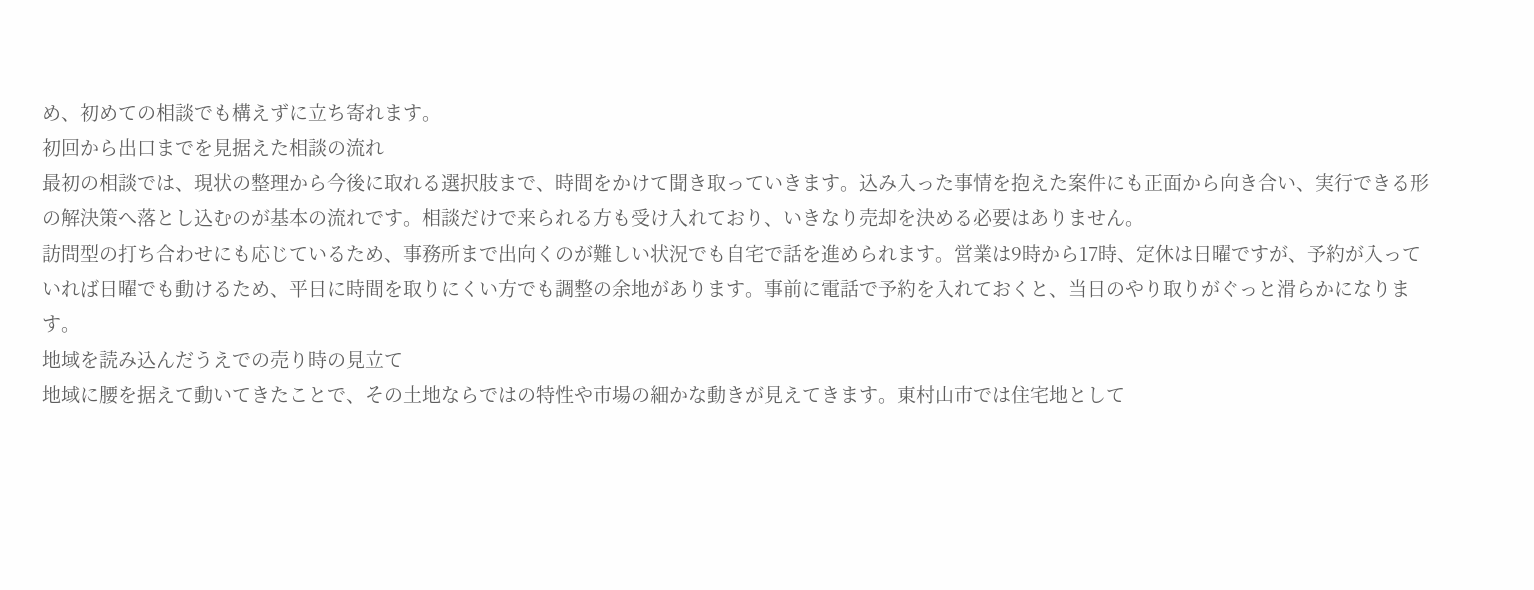め、初めての相談でも構えずに立ち寄れます。
初回から出口までを見据えた相談の流れ
最初の相談では、現状の整理から今後に取れる選択肢まで、時間をかけて聞き取っていきます。込み入った事情を抱えた案件にも正面から向き合い、実行できる形の解決策へ落とし込むのが基本の流れです。相談だけで来られる方も受け入れており、いきなり売却を決める必要はありません。
訪問型の打ち合わせにも応じているため、事務所まで出向くのが難しい状況でも自宅で話を進められます。営業は9時から17時、定休は日曜ですが、予約が入っていれば日曜でも動けるため、平日に時間を取りにくい方でも調整の余地があります。事前に電話で予約を入れておくと、当日のやり取りがぐっと滑らかになります。
地域を読み込んだうえでの売り時の見立て
地域に腰を据えて動いてきたことで、その土地ならではの特性や市場の細かな動きが見えてきます。東村山市では住宅地として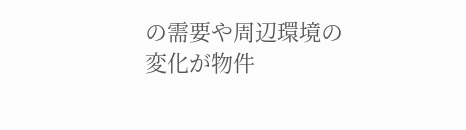の需要や周辺環境の変化が物件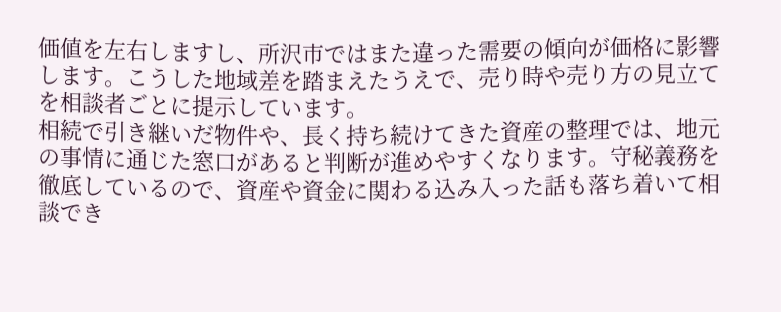価値を左右しますし、所沢市ではまた違った需要の傾向が価格に影響します。こうした地域差を踏まえたうえで、売り時や売り方の見立てを相談者ごとに提示しています。
相続で引き継いだ物件や、長く持ち続けてきた資産の整理では、地元の事情に通じた窓口があると判断が進めやすくなります。守秘義務を徹底しているので、資産や資金に関わる込み入った話も落ち着いて相談でき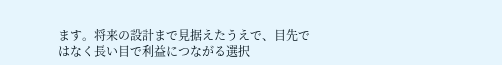ます。将来の設計まで見据えたうえで、目先ではなく長い目で利益につながる選択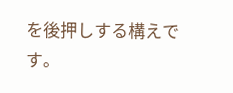を後押しする構えです。